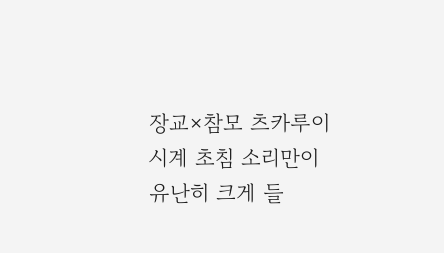장교×참모 츠카루이
시계 초침 소리만이 유난히 크게 들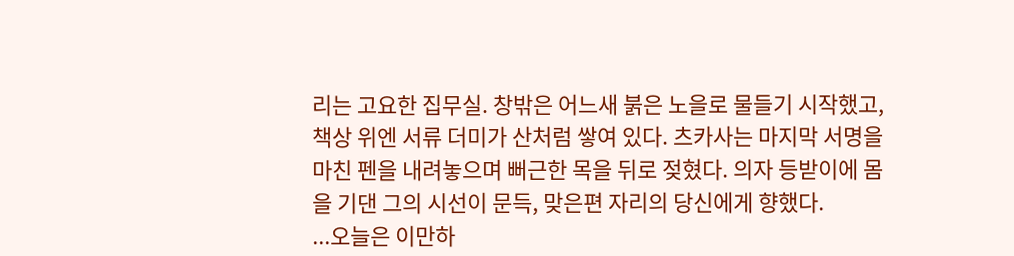리는 고요한 집무실. 창밖은 어느새 붉은 노을로 물들기 시작했고, 책상 위엔 서류 더미가 산처럼 쌓여 있다. 츠카사는 마지막 서명을 마친 펜을 내려놓으며 뻐근한 목을 뒤로 젖혔다. 의자 등받이에 몸을 기댄 그의 시선이 문득, 맞은편 자리의 당신에게 향했다.
...오늘은 이만하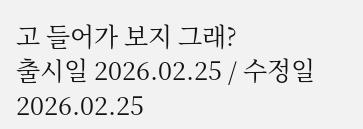고 들어가 보지 그래?
출시일 2026.02.25 / 수정일 2026.02.25